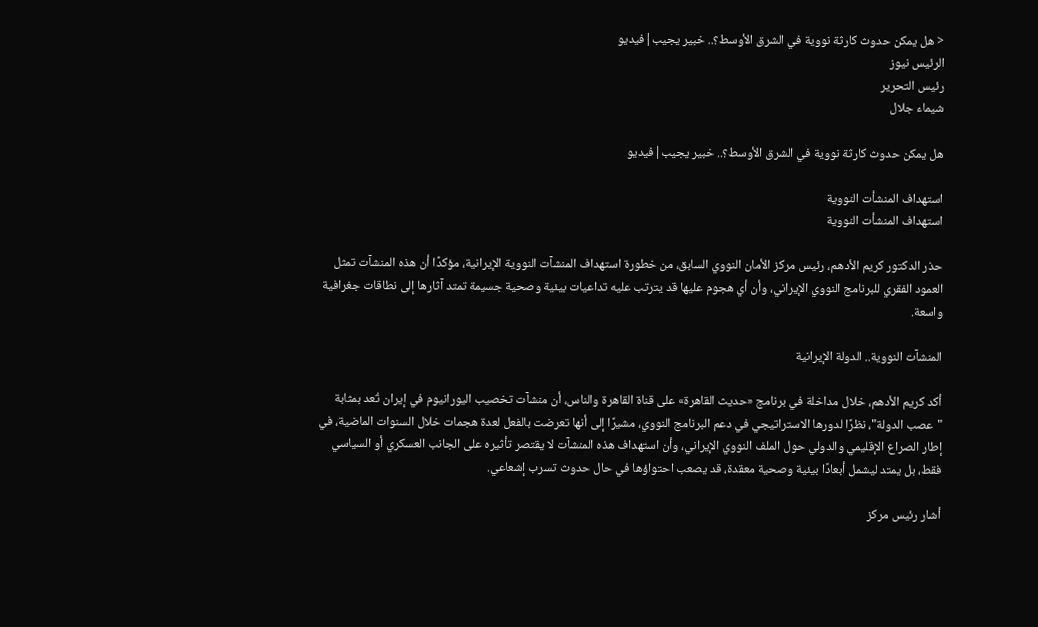< هل يمكن حدوث كارثة نووية في الشرق الأوسط؟.. خبير يجيب|فيديو
الرئيس نيوز
رئيس التحرير
شيماء جلال

هل يمكن حدوث كارثة نووية في الشرق الأوسط؟.. خبير يجيب|فيديو

استهداف المنشأت النووية
استهداف المنشأت النووية

حذر الدكتور كريم الأدهم، رئيس مركز الأمان النووي السابق، من خطورة استهداف المنشآت النووية الإيرانية، مؤكدًا أن هذه المنشآت تمثل العمود الفقري للبرنامج النووي الإيراني، وأن أي هجوم عليها قد يترتب عليه تداعيات بيئية وصحية جسيمة تمتد آثارها إلى نطاقات جغرافية واسعة.

المنشآت النووية.. الدولة الإيرانية

أكد كريم الأدهم، خلال مداخلة في برنامج «حديث القاهرة» على قناة القاهرة والناس، أن منشآت تخصيب اليورانيوم في إيران تُعد بمثابة "عصب الدولة"، نظرًا لدورها الاستراتيجي في دعم البرنامج النووي، مشيرًا إلى أنها تعرضت بالفعل لعدة هجمات خلال السنوات الماضية، في إطار الصراع الإقليمي والدولي حول الملف النووي الإيراني، وأن استهداف هذه المنشآت لا يقتصر تأثيره على الجانب العسكري أو السياسي فقط، بل يمتد ليشمل أبعادًا بيئية وصحية معقدة، قد يصعب احتواؤها في حال حدوث تسرب إشعاعي.

أشار رئيس مركز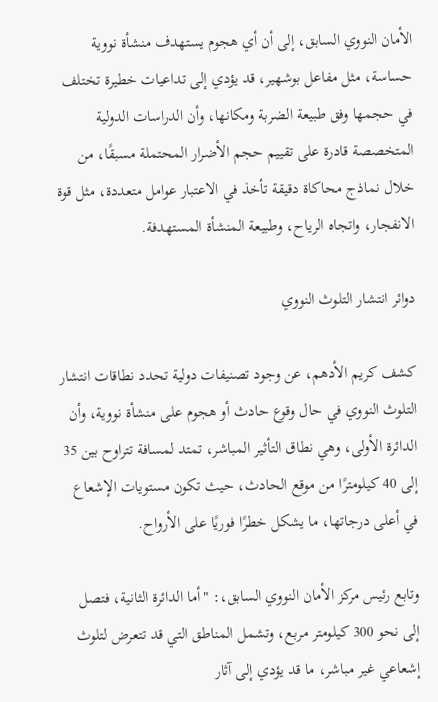الأمان النووي السابق، إلى أن أي هجوم يستهدف منشأة نووية حساسة، مثل مفاعل بوشهير، قد يؤدي إلى تداعيات خطيرة تختلف في حجمها وفق طبيعة الضربة ومكانها، وأن الدراسات الدولية المتخصصة قادرة على تقييم حجم الأضرار المحتملة مسبقًا، من خلال نماذج محاكاة دقيقة تأخذ في الاعتبار عوامل متعددة، مثل قوة الانفجار، واتجاه الرياح، وطبيعة المنشأة المستهدفة.

دوائر انتشار التلوث النووي

كشف كريم الأدهم، عن وجود تصنيفات دولية تحدد نطاقات انتشار التلوث النووي في حال وقوع حادث أو هجوم على منشأة نووية، وأن الدائرة الأولى، وهي نطاق التأثير المباشر، تمتد لمسافة تتراوح بين 35 إلى 40 كيلومترًا من موقع الحادث، حيث تكون مستويات الإشعاع في أعلى درجاتها، ما يشكل خطرًا فوريًا على الأرواح.

وتابع رئيس مركز الأمان النووي السابق،: "أما الدائرة الثانية، فتصل إلى نحو 300 كيلومتر مربع، وتشمل المناطق التي قد تتعرض لتلوث إشعاعي غير مباشر، ما قد يؤدي إلى آثار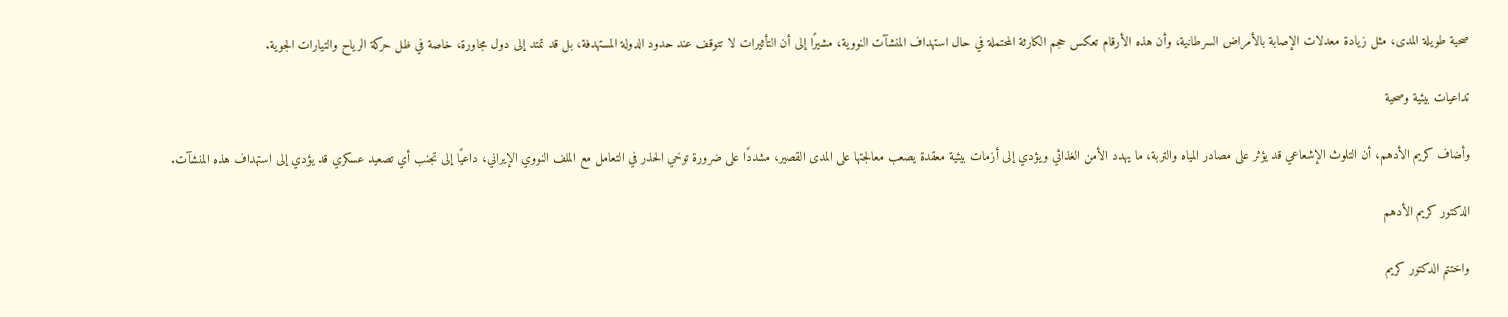صحية طويلة المدى، مثل زيادة معدلات الإصابة بالأمراض السرطانية، وأن هذه الأرقام تعكس حجم الكارثة المحتملة في حال استهداف المنشآت النووية، مشيرًا إلى أن التأثيرات لا تتوقف عند حدود الدولة المستهدفة، بل قد تمتد إلى دول مجاورة، خاصة في ظل حركة الرياح والتيارات الجوية.

تداعيات بيئية وصحية

وأضاف كريم الأدهم، أن التلوث الإشعاعي قد يؤثر على مصادر المياه والتربة، ما يهدد الأمن الغذائي ويؤدي إلى أزمات بيئية معقدة يصعب معالجتها على المدى القصير، مشددًا على ضرورة توخي الحذر في التعامل مع الملف النووي الإيراني، داعيًا إلى تجنب أي تصعيد عسكري قد يؤدي إلى استهداف هذه المنشآت.

الدكتور كريم الأدهم

واختتم الدكتور كريم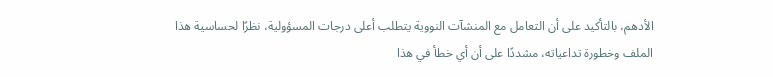الأدهم، بالتأكيد على أن التعامل مع المنشآت النووية يتطلب أعلى درجات المسؤولية، نظرًا لحساسية هذا الملف وخطورة تداعياته، مشددًا على أن أي خطأ في هذا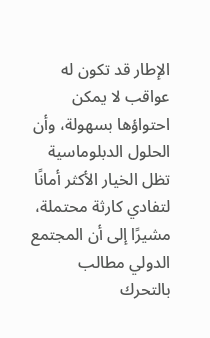الإطار قد تكون له عواقب لا يمكن احتواؤها بسهولة، وأن الحلول الدبلوماسية تظل الخيار الأكثر أمانًا لتفادي كارثة محتملة، مشيرًا إلى أن المجتمع الدولي مطالب بالتحرك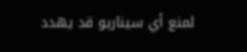لمنع أي سيناريو قد يهدد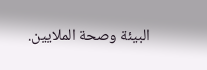البيئة وصحة الملايين.